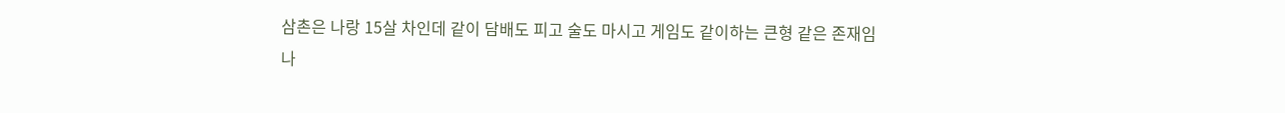삼촌은 나랑 15살 차인데 같이 담배도 피고 술도 마시고 게임도 같이하는 큰형 같은 존재임
나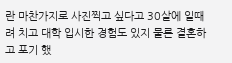란 마찬가지로 사진찍고 싶다고 30살에 일때려 치고 대학 입시한 경험도 있지 물론 결혼하고 포기 했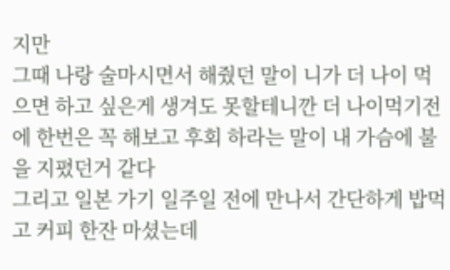지만
그때 나랑 술마시면서 해줬던 말이 니가 더 나이 먹으면 하고 싶은게 생겨도 못할테니깐 더 나이먹기전에 한번은 꼭 해보고 후회 하라는 말이 내 가슴에 불을 지폈던거 같다
그리고 일본 가기 일주일 전에 만나서 간단하게 밥먹고 커피 한잔 마셨는데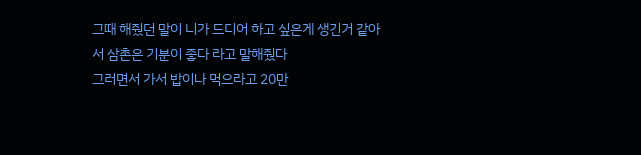그때 해줬던 말이 니가 드디어 하고 싶은게 생긴거 같아서 삼촌은 기분이 좋다 라고 말해줬다
그러면서 가서 밥이나 먹으라고 20만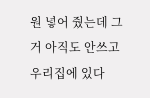원 넣어 줬는데 그거 아직도 안쓰고 우리집에 있다